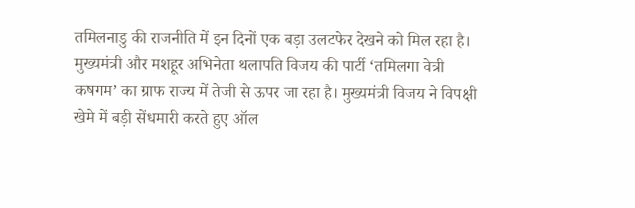तमिलनाडु की राजनीति में इन दिनों एक बड़ा उलटफेर देखने को मिल रहा है। मुख्यमंत्री और मशहूर अभिनेता थलापति विजय की पार्टी ‘तमिलगा वेत्री कषगम’ का ग्राफ राज्य में तेजी से ऊपर जा रहा है। मुख्यमंत्री विजय ने विपक्षी खेमे में बड़ी सेंधमारी करते हुए ऑल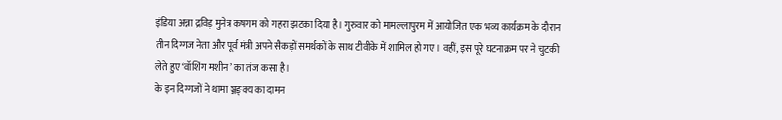इंडिया अन्ना द्रविड़ मुनेत्र कषगम को गहरा झटका दिया है। गुरुवार को मामल्लापुरम में आयोजित एक भव्य कार्यक्रम के दौरान तीन दिग्गज नेता और पूर्व मंत्री अपने सैकड़ों समर्थकों के साथ टीवीके में शामिल हो गए। वहीं, इस पूरे घटनाक्रम पर ने चुटकी लेते हुए ‘वॉशिंग मशीन’ का तंज कसा है।
के इन दिग्गजों ने थामा ञ्जङ्क्य का दामन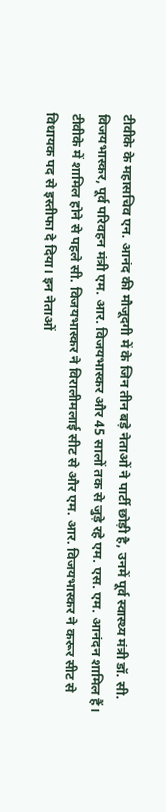टीवीके के महासचिव एन. आनंद की मौजूदगी में के जिन तीन बड़े नेताओं ने पार्टी छोड़ी है, उनमें पूर्व स्वास्थ्य मंत्री डॉ. सी. विजयभास्कर, पूर्व परिवहन मंत्री एम. आर. विजयभास्कर और 45 सालों तक से जुड़े रहे एम. एस. एम. आनंदन शामिल हैं। टीवीके में शामिल होने से पहले सी. विजयभास्कर ने विरालीमलाई सीट से और एम. आर. विजयभास्कर ने करूर सीट से विधायक पद से इस्तीफा दे दिया। इन नेताओं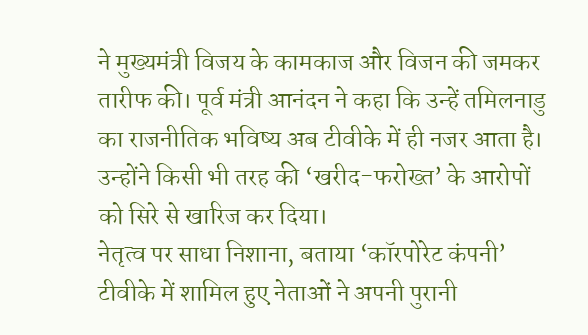ने मुख्यमंत्री विजय के कामकाज और विजन की जमकर तारीफ की। पूर्व मंत्री आनंदन ने कहा कि उन्हें तमिलनाडु का राजनीतिक भविष्य अब टीवीके में ही नजर आता है। उन्होंने किसी भी तरह की ‘खरीद-फरोख्त’ के आरोपों को सिरे से खारिज कर दिया।
नेतृत्व पर साधा निशाना, बताया ‘कॉरपोरेट कंपनी’
टीवीके में शामिल हुए नेताओं ने अपनी पुरानी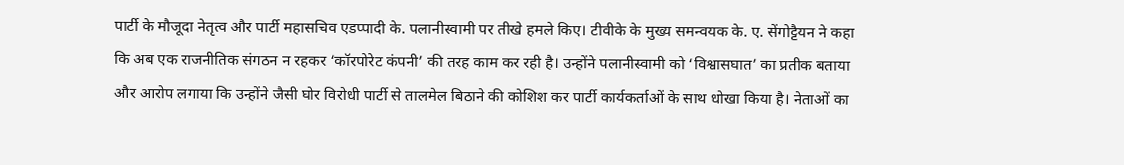पार्टी के मौजूदा नेतृत्व और पार्टी महासचिव एडप्पादी के. पलानीस्वामी पर तीखे हमले किए। टीवीके के मुख्य समन्वयक के. ए. सेंगोट्टैयन ने कहा कि अब एक राजनीतिक संगठन न रहकर ‘कॉरपोरेट कंपनी’ की तरह काम कर रही है। उन्होंने पलानीस्वामी को ‘विश्वासघात’ का प्रतीक बताया और आरोप लगाया कि उन्होंने जैसी घोर विरोधी पार्टी से तालमेल बिठाने की कोशिश कर पार्टी कार्यकर्ताओं के साथ धोखा किया है। नेताओं का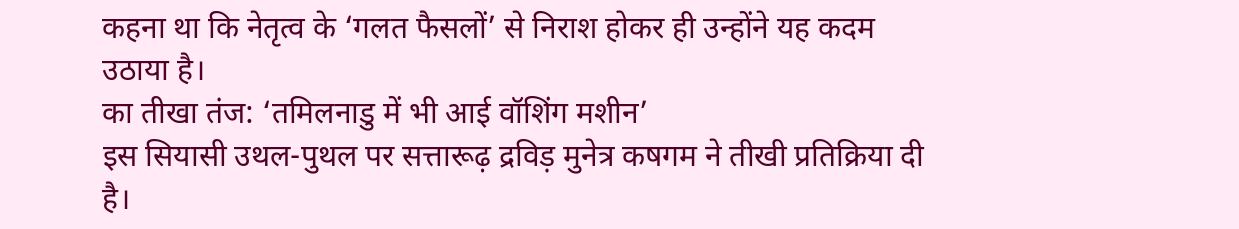कहना था कि नेतृत्व के ‘गलत फैसलों’ से निराश होकर ही उन्होंने यह कदम उठाया है।
का तीखा तंज: ‘तमिलनाडु में भी आई वॉशिंग मशीन’
इस सियासी उथल-पुथल पर सत्तारूढ़ द्रविड़ मुनेत्र कषगम ने तीखी प्रतिक्रिया दी है।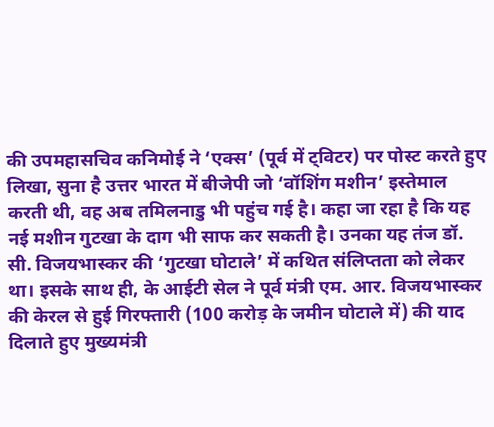की उपमहासचिव कनिमोई ने ‘एक्स’ (पूर्व में ट्विटर) पर पोस्ट करते हुए लिखा, सुना है उत्तर भारत में बीजेपी जो ‘वॉशिंग मशीन’ इस्तेमाल करती थी, वह अब तमिलनाडु भी पहुंच गई है। कहा जा रहा है कि यह नई मशीन गुटखा के दाग भी साफ कर सकती है। उनका यह तंज डॉ. सी. विजयभास्कर की ‘गुटखा घोटाले’ में कथित संलिप्तता को लेकर था। इसके साथ ही, के आईटी सेल ने पूर्व मंत्री एम. आर. विजयभास्कर की केरल से हुई गिरफ्तारी (100 करोड़ के जमीन घोटाले में) की याद दिलाते हुए मुख्यमंत्री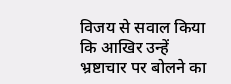विजय से सवाल किया कि आखिर उन्हें भ्रष्टाचार पर बोलने का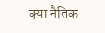क्या नैतिक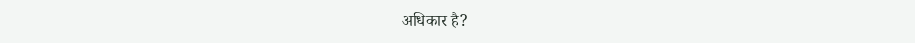अधिकार है?